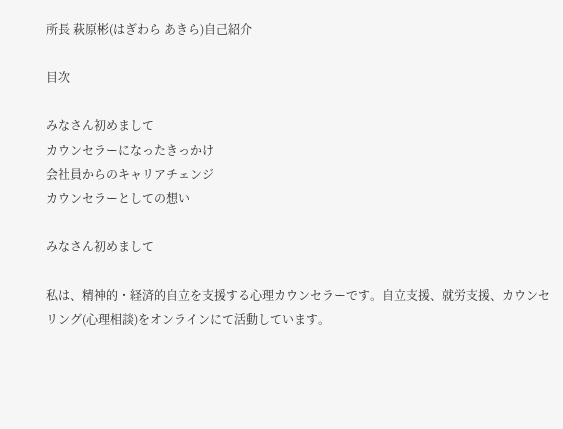所長 萩原彬(はぎわら あきら)自己紹介

目次

みなさん初めまして
カウンセラーになったきっかけ
会社員からのキャリアチェンジ
カウンセラーとしての想い

みなさん初めまして

私は、精神的・経済的自立を支援する心理カウンセラーです。自立支援、就労支援、カウンセリング(心理相談)をオンラインにて活動しています。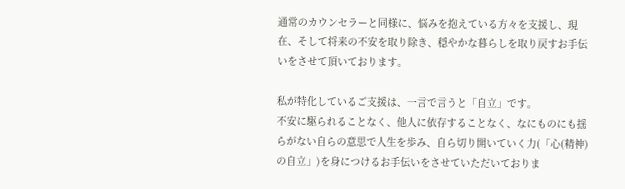通常のカウンセラーと同様に、悩みを抱えている方々を支援し、現在、そして将来の不安を取り除き、穏やかな暮らしを取り戻すお手伝いをさせて頂いております。

私が特化しているご支援は、一言で言うと「自立」です。
不安に駆られることなく、他人に依存することなく、なにものにも揺らがない自らの意思で人生を歩み、自ら切り開いていく力(「心(精神)の自立」)を身につけるお手伝いをさせていただいておりま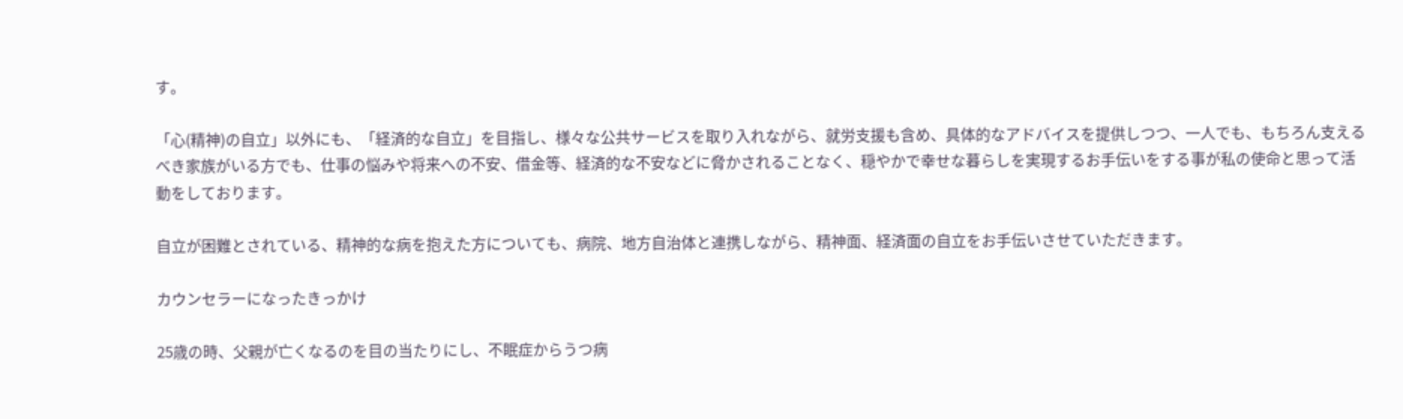す。

「心(精神)の自立」以外にも、「経済的な自立」を目指し、様々な公共サービスを取り入れながら、就労支援も含め、具体的なアドバイスを提供しつつ、一人でも、もちろん支えるべき家族がいる方でも、仕事の悩みや将来への不安、借金等、経済的な不安などに脅かされることなく、穏やかで幸せな暮らしを実現するお手伝いをする事が私の使命と思って活動をしております。

自立が困難とされている、精神的な病を抱えた方についても、病院、地方自治体と連携しながら、精神面、経済面の自立をお手伝いさせていただきます。

カウンセラーになったきっかけ

25歳の時、父親が亡くなるのを目の当たりにし、不眠症からうつ病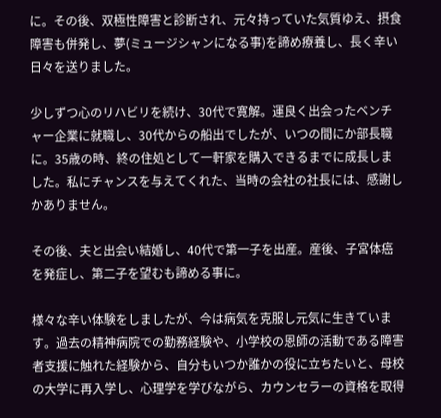に。その後、双極性障害と診断され、元々持っていた気質ゆえ、摂食障害も併発し、夢(ミュージシャンになる事)を諦め療養し、長く辛い日々を送りました。

少しずつ心のリハビリを続け、30代で寛解。運良く出会ったベンチャー企業に就職し、30代からの船出でしたが、いつの間にか部長職に。35歳の時、終の住処として一軒家を購入できるまでに成長しました。私にチャンスを与えてくれた、当時の会社の社長には、感謝しかありません。

その後、夫と出会い結婚し、40代で第一子を出産。産後、子宮体癌を発症し、第二子を望むも諦める事に。

様々な辛い体験をしましたが、今は病気を克服し元気に生きています。過去の精神病院での勤務経験や、小学校の恩師の活動である障害者支援に触れた経験から、自分もいつか誰かの役に立ちたいと、母校の大学に再入学し、心理学を学びながら、カウンセラーの資格を取得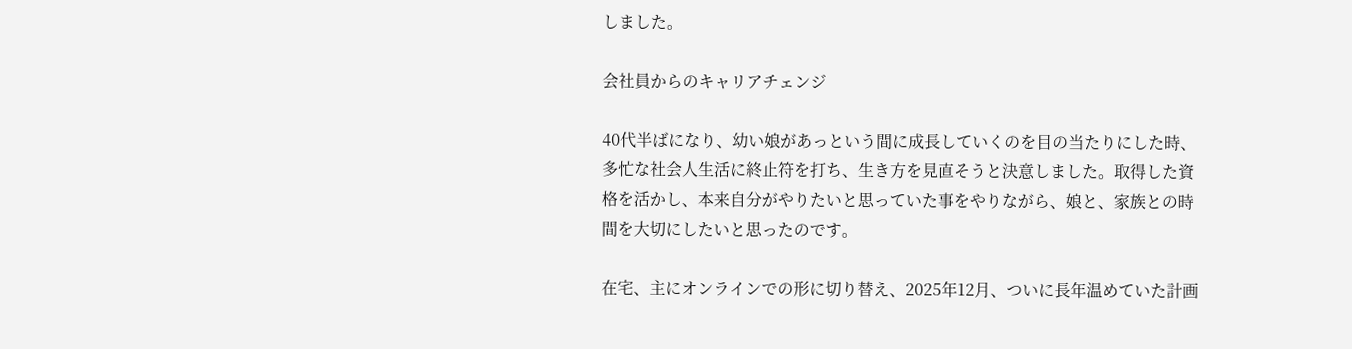しました。

会社員からのキャリアチェンジ

40代半ばになり、幼い娘があっという間に成長していくのを目の当たりにした時、多忙な社会人生活に終止符を打ち、生き方を見直そうと決意しました。取得した資格を活かし、本来自分がやりたいと思っていた事をやりながら、娘と、家族との時間を大切にしたいと思ったのです。

在宅、主にオンラインでの形に切り替え、2025年12月、ついに長年温めていた計画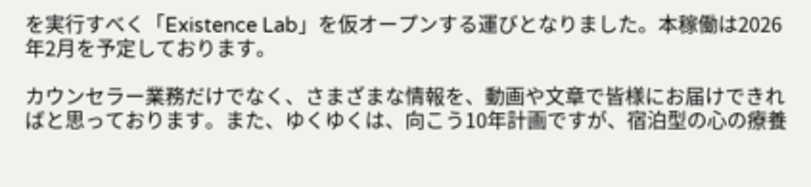を実行すべく「Existence Lab」を仮オープンする運びとなりました。本稼働は2026年2月を予定しております。

カウンセラー業務だけでなく、さまざまな情報を、動画や文章で皆様にお届けできればと思っております。また、ゆくゆくは、向こう10年計画ですが、宿泊型の心の療養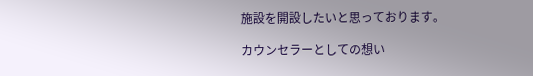施設を開設したいと思っております。

カウンセラーとしての想い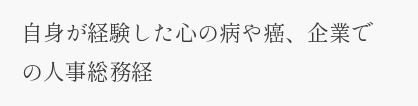自身が経験した心の病や癌、企業での人事総務経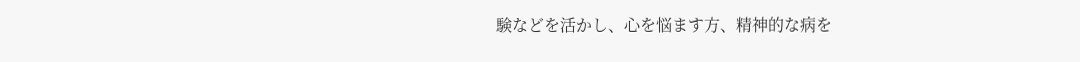験などを活かし、心を悩ます方、精神的な病を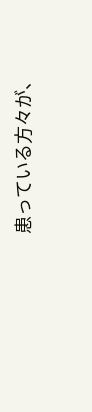患っている方々が、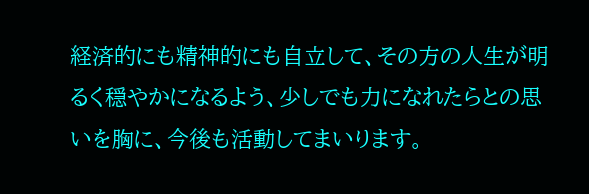経済的にも精神的にも自立して、その方の人生が明るく穏やかになるよう、少しでも力になれたらとの思いを胸に、今後も活動してまいります。